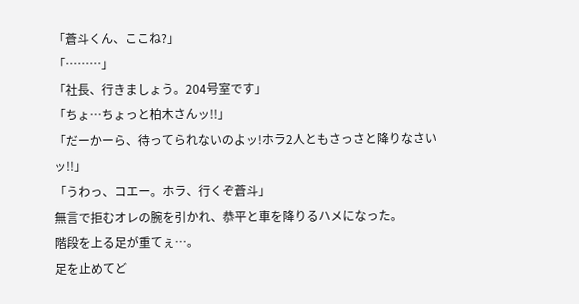「蒼斗くん、ここね?」
「………」
「社長、行きましょう。204号室です」
「ちょ…ちょっと柏木さんッ!!」
「だーかーら、待ってられないのよッ!ホラ2人ともさっさと降りなさいッ!!」
「うわっ、コエー。ホラ、行くぞ蒼斗」
無言で拒むオレの腕を引かれ、恭平と車を降りるハメになった。
階段を上る足が重てぇ…。
足を止めてど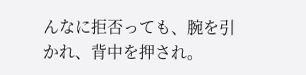んなに拒否っても、腕を引かれ、背中を押され。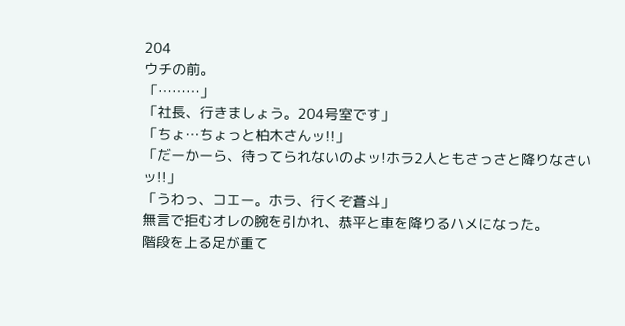204
ウチの前。
「………」
「社長、行きましょう。204号室です」
「ちょ…ちょっと柏木さんッ!!」
「だーかーら、待ってられないのよッ!ホラ2人ともさっさと降りなさいッ!!」
「うわっ、コエー。ホラ、行くぞ蒼斗」
無言で拒むオレの腕を引かれ、恭平と車を降りるハメになった。
階段を上る足が重て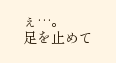ぇ…。
足を止めて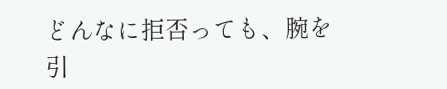どんなに拒否っても、腕を引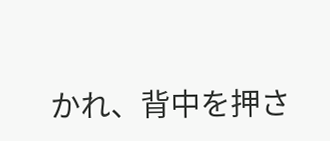かれ、背中を押さ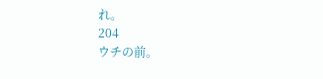れ。
204
ウチの前。